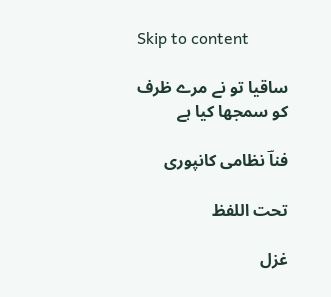Skip to content

ساقیا تو نے مرے ظرف کو سمجھا کیا ہے

فناؔ نظامی کانپوری

تحت اللفظ

غزل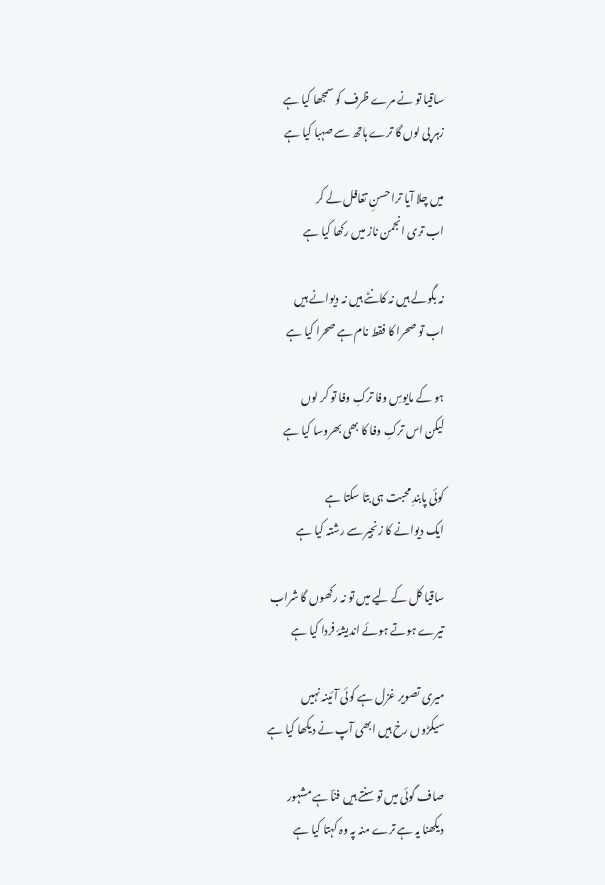ساقیا تو نے مرے ظرف کو سمجھا کیا ہے
زہر پی لوں گا ترے ہاتھ سے صہبا کیا ہے

میں چلا آیا ترا حسنِ تغافل لے کر
اب تری انجمن ناز میں رکھا کیا ہے

نہ بگولے ہیں نہ کانٹے ہیں نہ دیوانے ہیں
اب تو صحرا کا فقط نام ہے صحرا کیا ہے

ہو کے مایوسِ وفا ترکِ وفا تو کر لوں
لیکن اس ترکِ وفا کا بھی بھروسا کیا ہے

کوئی پابندِ محبت ہی بتا سکتا ہے
ایک دیوانے کا زنجیر سے رشتہ کیا ہے

ساقیا کل کے لیے میں تو نہ رکھوں گا شراب
تیرے ہوتے ہوئے اندیشۂ فردا کیا ہے

میری تصویر غزل ہے کوئی آئینہ نہیں
سیکڑوں رخ ہیں ابھی آپ نے دیکھا کیا ہے

صاف گوئی میں تو سنتے ہیں فناؔ ہے مشہور
دیکھنا یہ ہے ترے منہ پہ وہ کہتا کیا ہے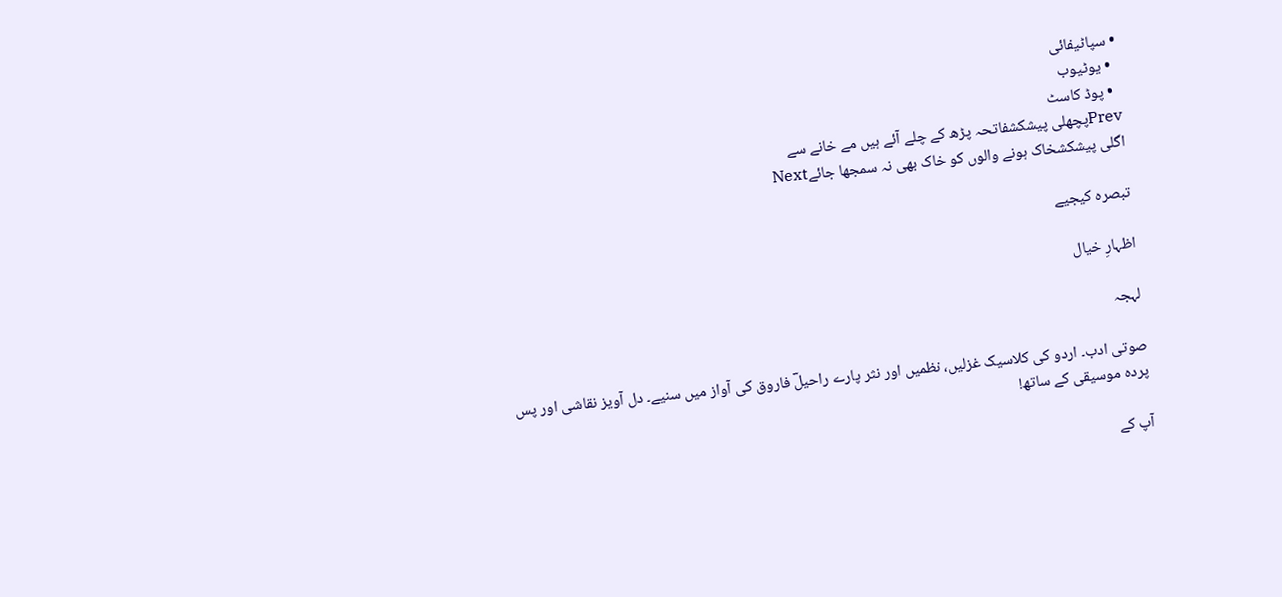• سپاٹیفائی
  • یوٹیوب
  • پوڈ کاسٹ
Prevپچھلی پیشکشفاتحہ پڑھ کے چلے آئے ہیں مے خانے سے
اگلی پیشکشخاک ہونے والوں کو خاک بھی نہ سمجھا جائےNext

تبصرہ کیجیے

اظہارِ خیال

لہجہ

صوتی ادب۔ اردو کی کلاسیک غزلیں، نظمیں اور نثر پارے راحیلؔ فاروق کی آواز میں سنیے۔ دل آویز نقاشی اور پس پردہ موسیقی کے ساتھ!

آپ کے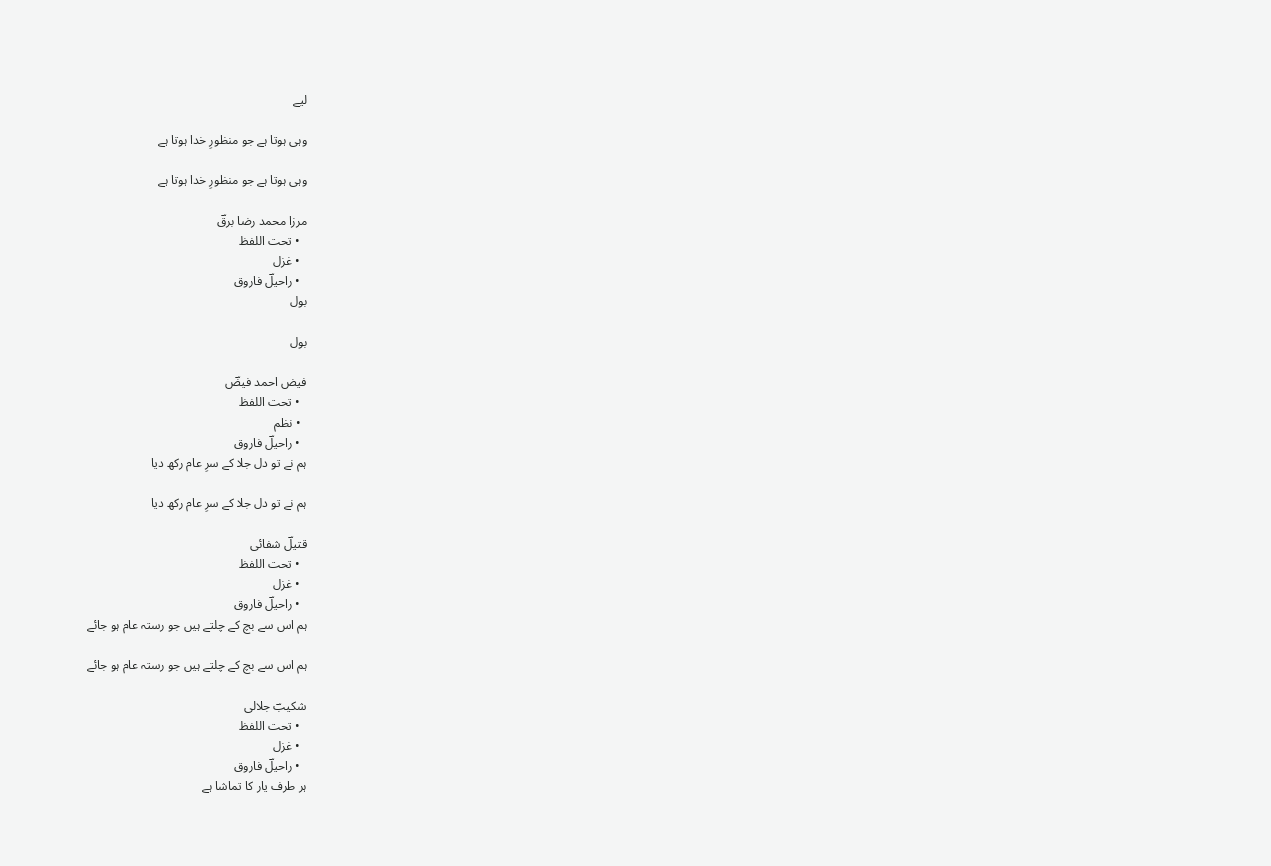لیے

وہی ہوتا ہے جو منظورِ خدا ہوتا ہے

وہی ہوتا ہے جو منظورِ خدا ہوتا ہے

مرزا محمد رضا برقؔ
  • تحت اللفظ
  • غزل
  • راحیلؔ فاروق
بول

بول

فیض احمد فیضؔ
  • تحت اللفظ
  • نظم
  • راحیلؔ فاروق
ہم نے تو دل جلا کے سرِ عام رکھ دیا

ہم نے تو دل جلا کے سرِ عام رکھ دیا

قتیلؔ شفائی
  • تحت اللفظ
  • غزل
  • راحیلؔ فاروق
ہم اس سے بچ کے چلتے ہیں جو رستہ عام ہو جائے

ہم اس سے بچ کے چلتے ہیں جو رستہ عام ہو جائے

شکیبؔ جلالی
  • تحت اللفظ
  • غزل
  • راحیلؔ فاروق
ہر طرف یار کا تماشا ہے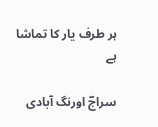ہر طرف یار کا تماشا ہے

سراجؔ اورنگ آبادی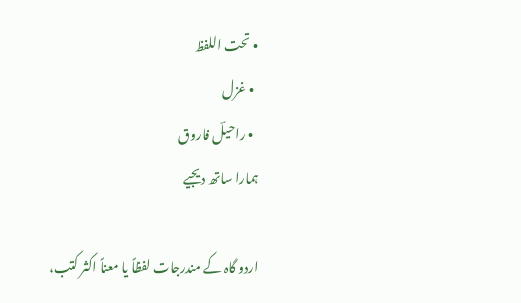• تحت اللفظ
  • غزل
  • راحیلؔ فاروق
ہمارا ساتھ دیجیے

اردو گاہ کے مندرجات لفظاً یا معناً اکثر کتب،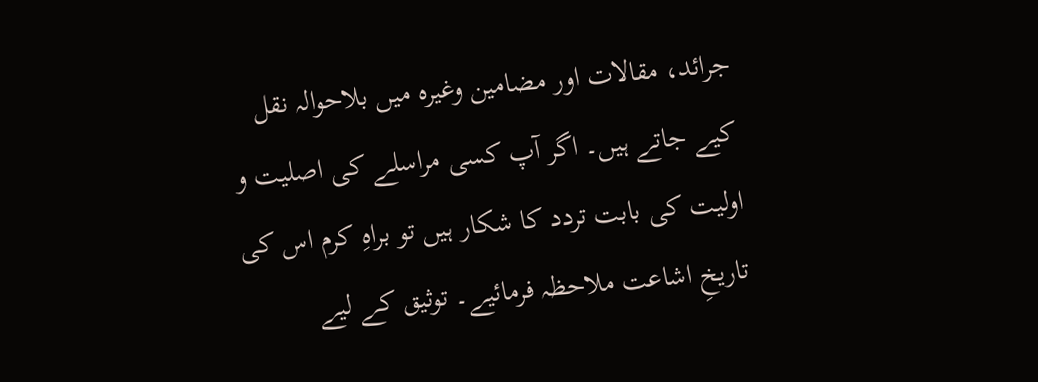جرائد، مقالات اور مضامین وغیرہ میں بلاحوالہ نقل کیے جاتے ہیں۔ اگر آپ کسی مراسلے کی اصلیت و اولیت کی بابت تردد کا شکار ہیں تو براہِ کرم اس کی تاریخِ اشاعت ملاحظہ فرمائیے۔ توثیق کے لیے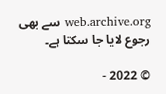web.archive.org سے بھی رجوع لایا جا سکتا ہے۔

© 2022 -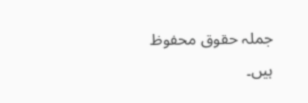جملہ حقوق محفوظ ہیں۔